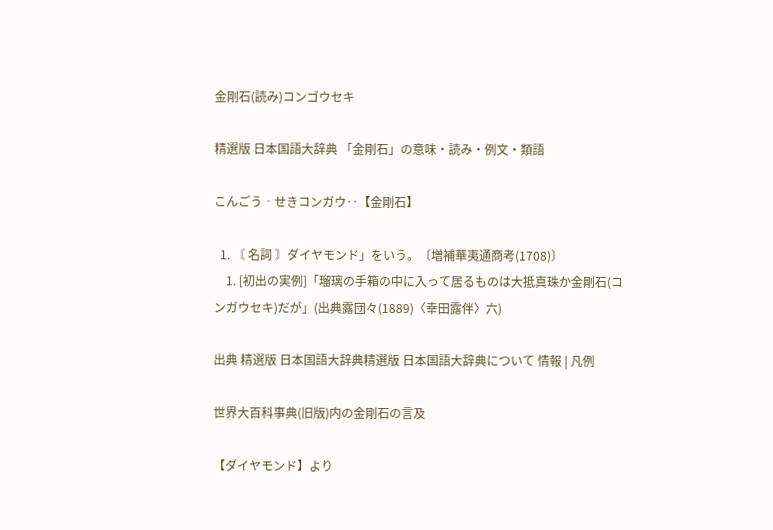金剛石(読み)コンゴウセキ

精選版 日本国語大辞典 「金剛石」の意味・読み・例文・類語

こんごう‐せきコンガウ‥【金剛石】

  1. 〘 名詞 〙ダイヤモンド」をいう。〔増補華夷通商考(1708)〕
    1. [初出の実例]「瑠璃の手箱の中に入って居るものは大抵真珠か金剛石(コンガウセキ)だが」(出典露団々(1889)〈幸田露伴〉六)

出典 精選版 日本国語大辞典精選版 日本国語大辞典について 情報 | 凡例

世界大百科事典(旧版)内の金剛石の言及

【ダイヤモンド】より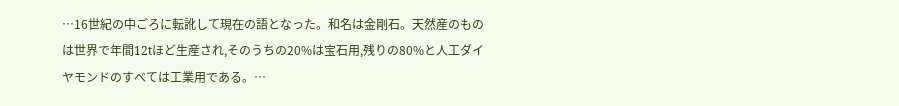…16世紀の中ごろに転訛して現在の語となった。和名は金剛石。天然産のものは世界で年間12tほど生産され,そのうちの20%は宝石用,残りの80%と人工ダイヤモンドのすべては工業用である。…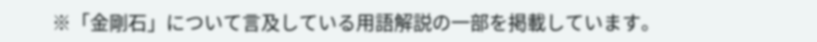※「金剛石」について言及している用語解説の一部を掲載しています。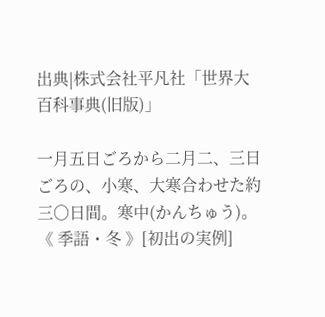出典|株式会社平凡社「世界大百科事典(旧版)」

一月五日ごろから二月二、三日ごろの、小寒、大寒合わせた約三〇日間。寒中(かんちゅう)。《 季語・冬 》[初出の実例]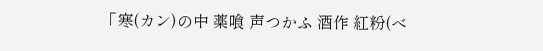「寒(カン)の中 薬喰 声つかふ 酒作 紅粉(べ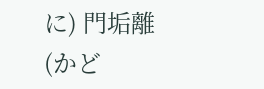に) 門垢離(かど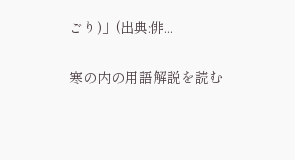ごり)」(出典:俳...

寒の内の用語解説を読む